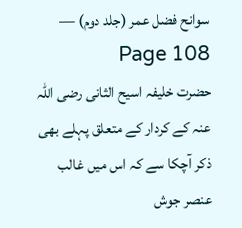سوانح فضل عمر (جلد دوم) — Page 108
حضرت خلیفہ اسیح الثانی رضی اللہ عنہ کے کردار کے متعلق پہلے بھی ذکر آچکا سے کہ اس میں غالب عنصر جوش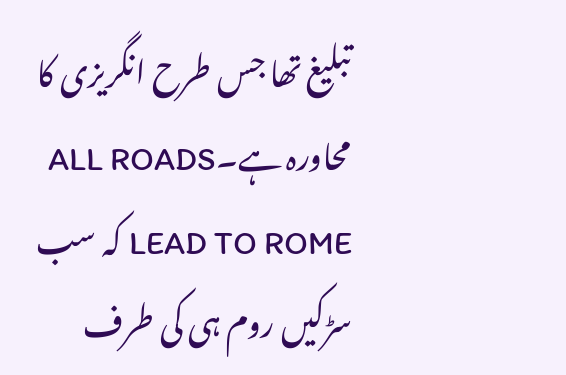تبلیغ تھا جس طرح انگریزی کا محاورہ ہے۔ALL ROADS LEAD TO ROME کہ سب سڑکیں روم ہی کی طرف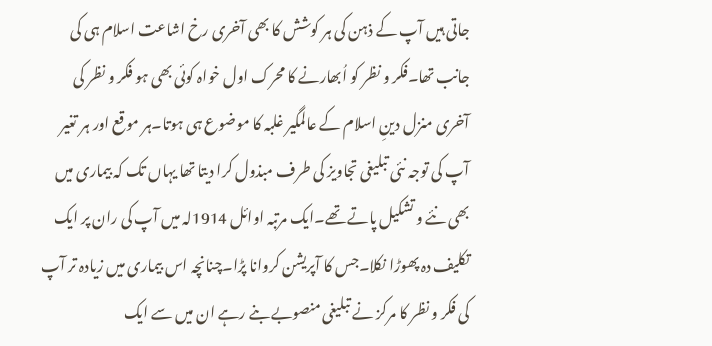جاتی ہیں آپ کے ذہن کی ہر کوشش کا بھی آخری رخ اشاعت اسلام ہی کی جانب تھا۔فکر و نظر کو اُبھارنے کا محرک اول خواہ کوئی بھی ہو فکر و نظر کی آخری منزل دینِ اسلام کے عالمگیر غلبہ کا موضوع ہی ہوتا۔ہر موقع اور ہر تغیر آپ کی توجہ نئی تبلیغی تجاویز کی طرف مبذول کرا دیتا تھا یہاں تک کہ بیماری میں بھی نئے و تشکیل پاتے تھے۔ایک مرتبہ اوائل 1914لہ میں آپ کی ران پر ایک تکلیف دہ پھوڑا نکلا۔جس کا آپریشن کروانا پڑا۔چنانچہ اس بیماری میں زیادہ تر آپ کی فکر و نظر کا مرکز نے تبلیغی منصوبے بنے رہے ان میں سے ایک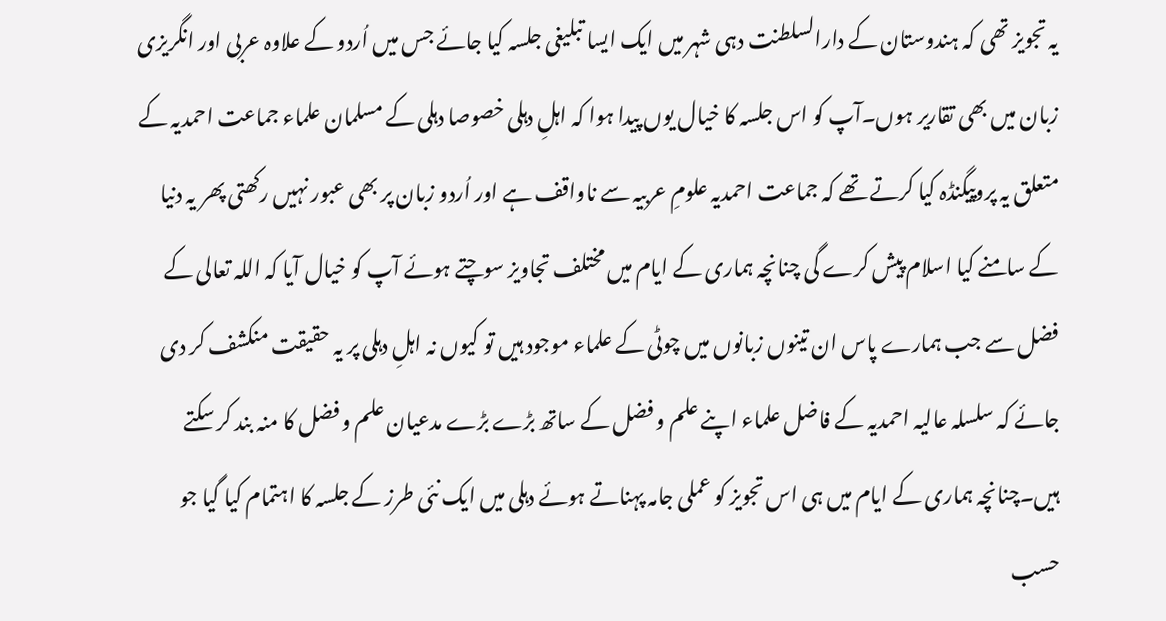یہ تجویز تھی کہ ہندوستان کے دارالسلطنت دہی شہر میں ایک ایسا تبلیغی جلسہ کیا جائے جس میں اُردو کے علاوہ عربی اور انگریزی زبان میں بھی تقاریر ہوں۔آپ کو اس جلسہ کا خیال یوں پیدا ہوا کہ اہلِ دہلی خصوصا دہلی کے مسلمان علماء جماعت احمدیہ کے متعلق یہ پروپیگنڈہ کیا کرتے تھے کہ جماعت احمدیہ علومِ عربیہ سے ناواقف ہے اور اُردو زبان پر بھی عبور نہیں رکھتی پھر یہ دنیا کے سامنے کیا اسلام پیش کرے گی چنانچہ ہماری کے ایام میں مختلف تجاویز سوچتے ہوئے آپ کو خیال آیا کہ اللہ تعالی کے فضل سے جب ہمارے پاس ان تینوں زبانوں میں چوٹی کے علماء موجود ہیں تو کیوں نہ اہلِ دہلی پر یہ حقیقت منکشف کر دی جائے کہ سلسلہ عالیہ احمدیہ کے فاضل علماء اپنے علم و فضل کے ساتھ بڑے بڑے مدعیان علم و فضل کا منہ بند کر سکتے ہیں۔چنانچہ ہماری کے ایام میں ہی اس تجویز کو عملی جامہ پہناتے ہوئے دہلی میں ایک نئی طرز کے جلسہ کا اہتمام کیا گیا جو حسب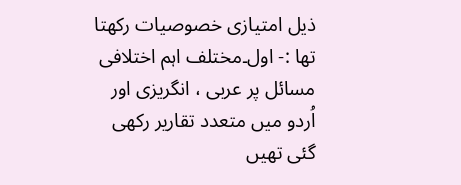ذیل امتیازی خصوصیات رکھتا تھا :- اول۔مختلف اہم اختلافی مسائل پر عربی ، انگریزی اور اُردو میں متعدد تقاریر رکھی گئی تھیں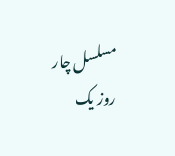مسلسل چار روز یک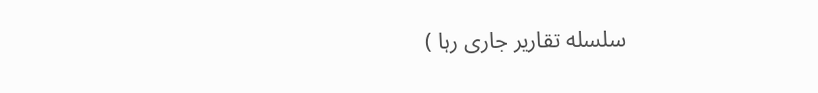سلسله تقاریر جاری رہا )